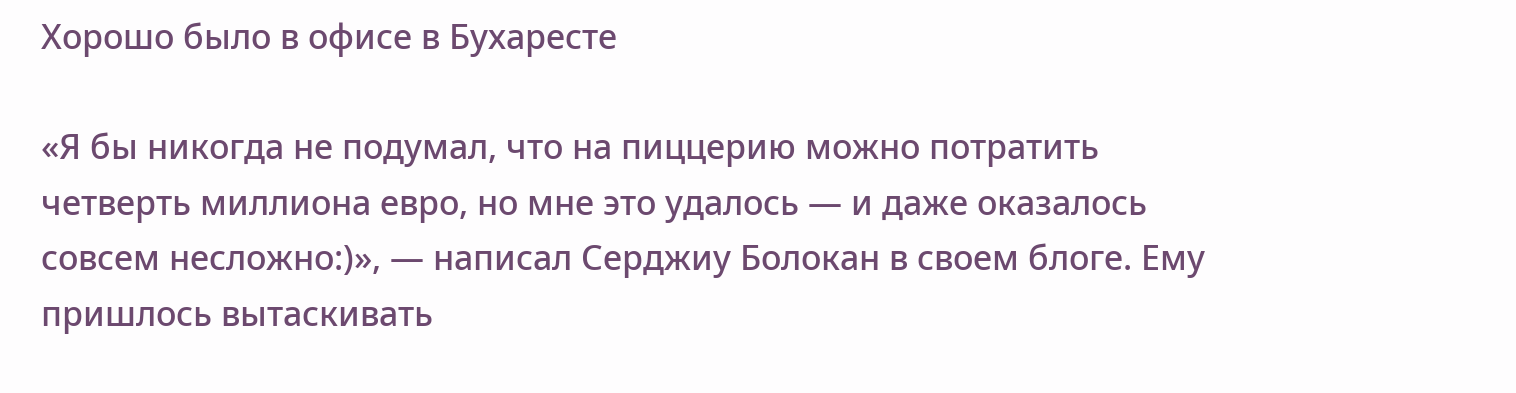Хорошо было в офисе в Бухаресте

«Я бы никогда не подумал, что на пиццерию можно потратить четверть миллиона евро, но мне это удалось — и даже оказалось совсем несложно:)», — написал Серджиу Болокан в своем блоге. Ему пришлось вытаскивать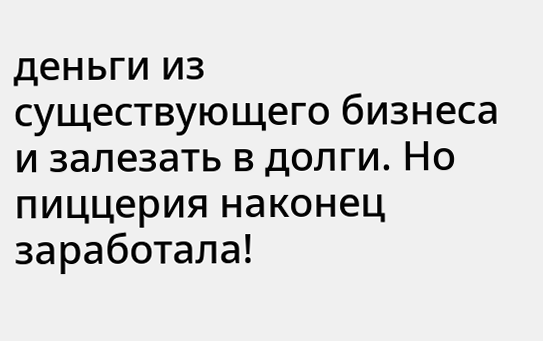деньги из существующего бизнеса и залезать в долги. Но пиццерия наконец заработала!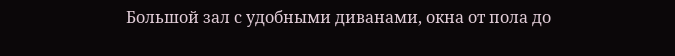Большой зал с удобными диванами, окна от пола до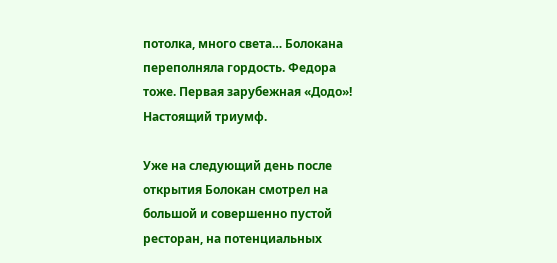потолка, много света… Болокана переполняла гордость. Федора тоже. Первая зарубежная «Додо»! Настоящий триумф.

Уже на следующий день после открытия Болокан смотрел на большой и совершенно пустой ресторан, на потенциальных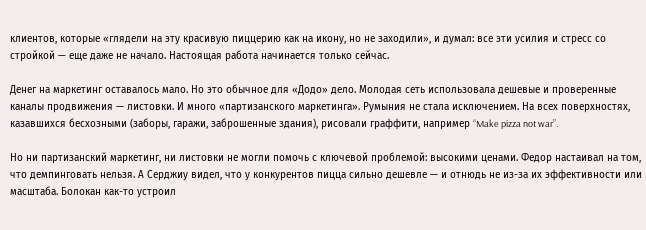клиентов, которые «глядели на эту красивую пиццерию как на икону, но не заходили», и думал: все эти усилия и стресс со стройкой — еще даже не начало. Настоящая работа начинается только сейчас.

Денег на маркетинг оставалось мало. Но это обычное для «Додо» дело. Молодая сеть использовала дешевые и проверенные каналы продвижения — листовки. И много «партизанского маркетинга». Румыния не стала исключением. На всех поверхностях, казавшихся бесхозными (заборы, гаражи, заброшенные здания), рисовали граффити, например “Make pizza not war”.

Но ни партизанский маркетинг, ни листовки не могли помочь с ключевой проблемой: высокими ценами. Федор настаивал на том, что демпинговать нельзя. А Серджиу видел, что у конкурентов пицца сильно дешевле — и отнюдь не из-за их эффективности или масштаба. Болокан как-то устроил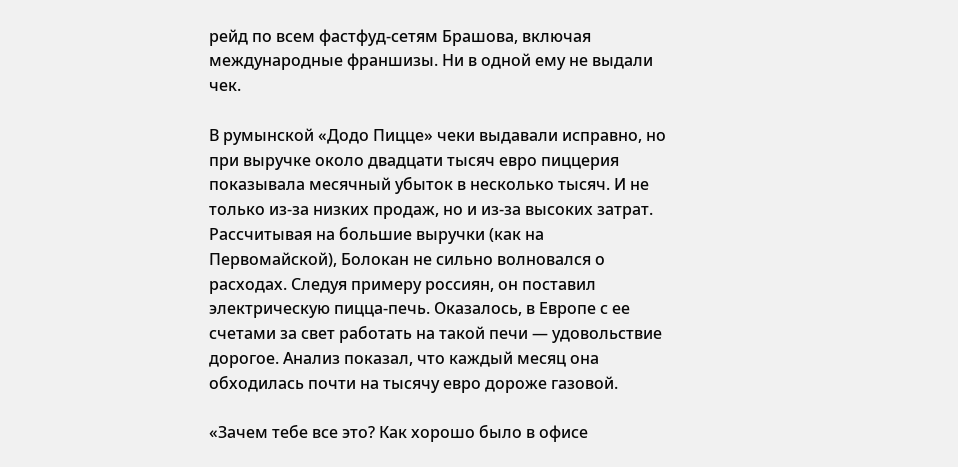рейд по всем фастфуд-сетям Брашова, включая международные франшизы. Ни в одной ему не выдали чек.

В румынской «Додо Пицце» чеки выдавали исправно, но при выручке около двадцати тысяч евро пиццерия показывала месячный убыток в несколько тысяч. И не только из-за низких продаж, но и из-за высоких затрат. Рассчитывая на большие выручки (как на Первомайской), Болокан не сильно волновался о расходах. Следуя примеру россиян, он поставил электрическую пицца-печь. Оказалось, в Европе с ее счетами за свет работать на такой печи — удовольствие дорогое. Анализ показал, что каждый месяц она обходилась почти на тысячу евро дороже газовой.

«Зачем тебе все это? Как хорошо было в офисе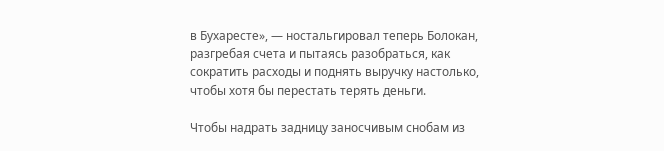в Бухаресте», — ностальгировал теперь Болокан, разгребая счета и пытаясь разобраться, как сократить расходы и поднять выручку настолько, чтобы хотя бы перестать терять деньги.

Чтобы надрать задницу заносчивым снобам из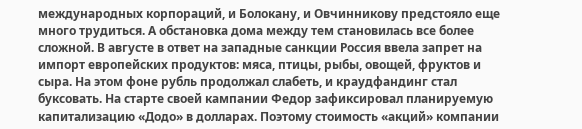международных корпораций, и Болокану, и Овчинникову предстояло еще много трудиться. А обстановка дома между тем становилась все более сложной. В августе в ответ на западные санкции Россия ввела запрет на импорт европейских продуктов: мяса, птицы, рыбы, овощей, фруктов и сыра. На этом фоне рубль продолжал слабеть, и краудфандинг стал буксовать. На старте своей кампании Федор зафиксировал планируемую капитализацию «Додо» в долларах. Поэтому стоимость «акций» компании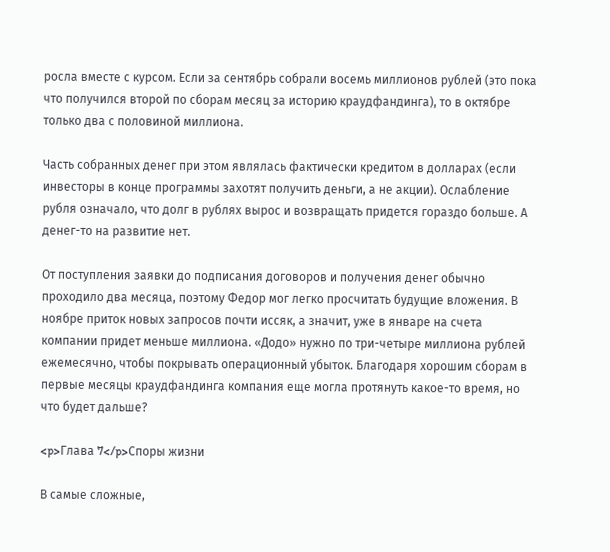росла вместе с курсом. Если за сентябрь собрали восемь миллионов рублей (это пока что получился второй по сборам месяц за историю краудфандинга), то в октябре только два с половиной миллиона.

Часть собранных денег при этом являлась фактически кредитом в долларах (если инвесторы в конце программы захотят получить деньги, а не акции). Ослабление рубля означало, что долг в рублях вырос и возвращать придется гораздо больше. А денег-то на развитие нет.

От поступления заявки до подписания договоров и получения денег обычно проходило два месяца, поэтому Федор мог легко просчитать будущие вложения. В ноябре приток новых запросов почти иссяк, а значит, уже в январе на счета компании придет меньше миллиона. «Додо» нужно по три-четыре миллиона рублей ежемесячно, чтобы покрывать операционный убыток. Благодаря хорошим сборам в первые месяцы краудфандинга компания еще могла протянуть какое-то время, но что будет дальше?

<p>Глава 7</p>Споры жизни

В самые сложные,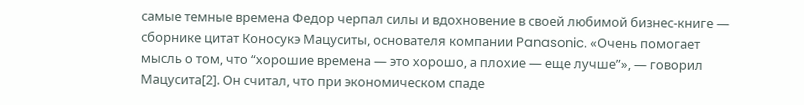самые темные времена Федор черпал силы и вдохновение в своей любимой бизнес-книге — сборнике цитат Коносукэ Мацуситы, основателя компании Panasonic. «Очень помогает мысль о том, что “хорошие времена — это хорошо, а плохие — еще лучше”», — говорил Мацусита[2]. Он считал, что при экономическом спаде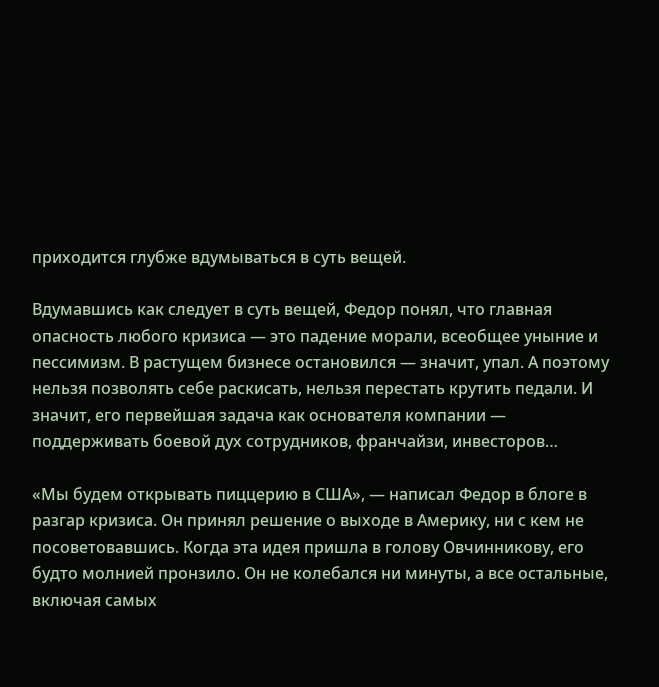приходится глубже вдумываться в суть вещей.

Вдумавшись как следует в суть вещей, Федор понял, что главная опасность любого кризиса — это падение морали, всеобщее уныние и пессимизм. В растущем бизнесе остановился — значит, упал. А поэтому нельзя позволять себе раскисать, нельзя перестать крутить педали. И значит, его первейшая задача как основателя компании — поддерживать боевой дух сотрудников, франчайзи, инвесторов…

«Мы будем открывать пиццерию в США», — написал Федор в блоге в разгар кризиса. Он принял решение о выходе в Америку, ни с кем не посоветовавшись. Когда эта идея пришла в голову Овчинникову, его будто молнией пронзило. Он не колебался ни минуты, а все остальные, включая самых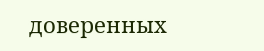доверенных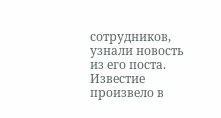сотрудников, узнали новость из его поста. Известие произвело в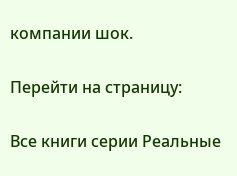компании шок.

Перейти на страницу:

Все книги серии Реальные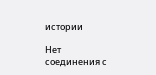истории

Нет соединения с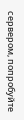сервером, попробуйте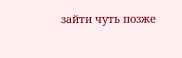зайти чуть позже